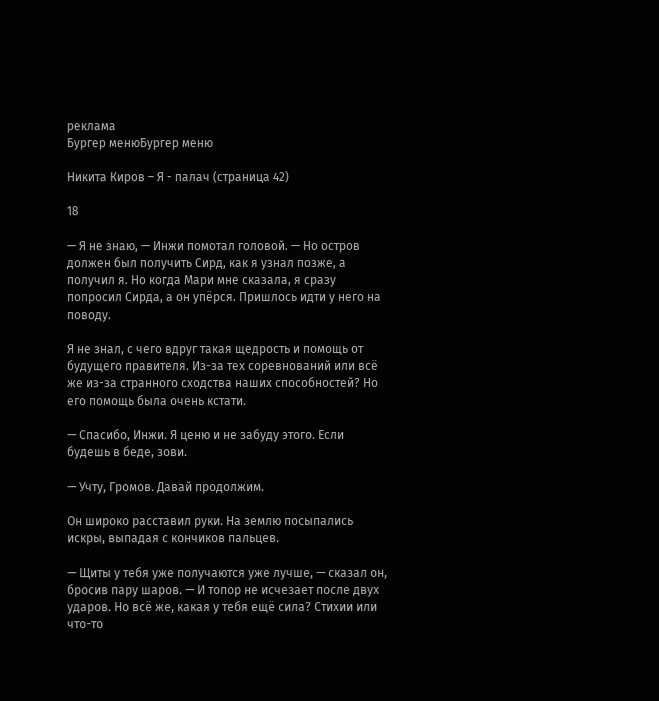реклама
Бургер менюБургер меню

Никита Киров – Я - палач (страница 42)

18

— Я не знаю, — Инжи помотал головой. — Но остров должен был получить Сирд, как я узнал позже, а получил я. Но когда Мари мне сказала, я сразу попросил Сирда, а он упёрся. Пришлось идти у него на поводу.

Я не знал, с чего вдруг такая щедрость и помощь от будущего правителя. Из-за тех соревнований или всё же из-за странного сходства наших способностей? Но его помощь была очень кстати.

— Спасибо, Инжи. Я ценю и не забуду этого. Если будешь в беде, зови.

— Учту, Громов. Давай продолжим.

Он широко расставил руки. На землю посыпались искры, выпадая с кончиков пальцев.

— Щиты у тебя уже получаются уже лучше, — сказал он, бросив пару шаров. — И топор не исчезает после двух ударов. Но всё же, какая у тебя ещё сила? Стихии или что-то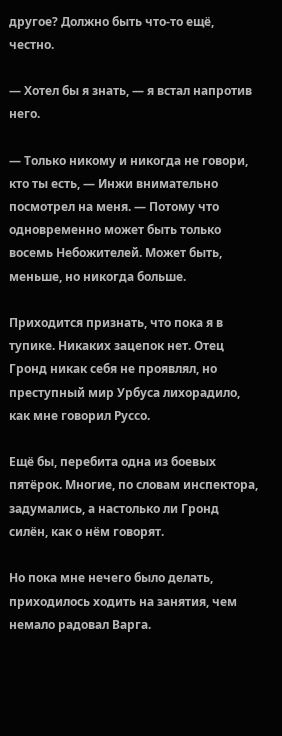другое? Должно быть что-то ещё, честно.

— Хотел бы я знать, — я встал напротив него.

— Только никому и никогда не говори, кто ты есть, — Инжи внимательно посмотрел на меня. — Потому что одновременно может быть только восемь Небожителей. Может быть, меньше, но никогда больше.

Приходится признать, что пока я в тупике. Никаких зацепок нет. Отец Гронд никак себя не проявлял, но преступный мир Урбуса лихорадило, как мне говорил Руссо.

Ещё бы, перебита одна из боевых пятёрок. Многие, по словам инспектора, задумались, а настолько ли Гронд силён, как о нём говорят.

Но пока мне нечего было делать, приходилось ходить на занятия, чем немало радовал Варга.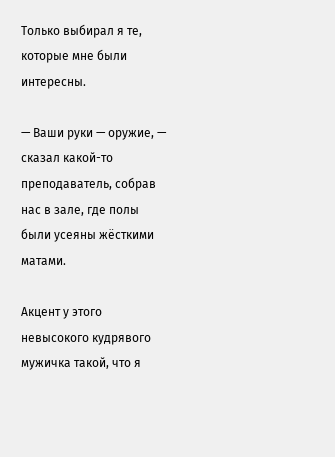Только выбирал я те, которые мне были интересны.

— Ваши руки — оружие, — сказал какой-то преподаватель, собрав нас в зале, где полы были усеяны жёсткими матами.

Акцент у этого невысокого кудрявого мужичка такой, что я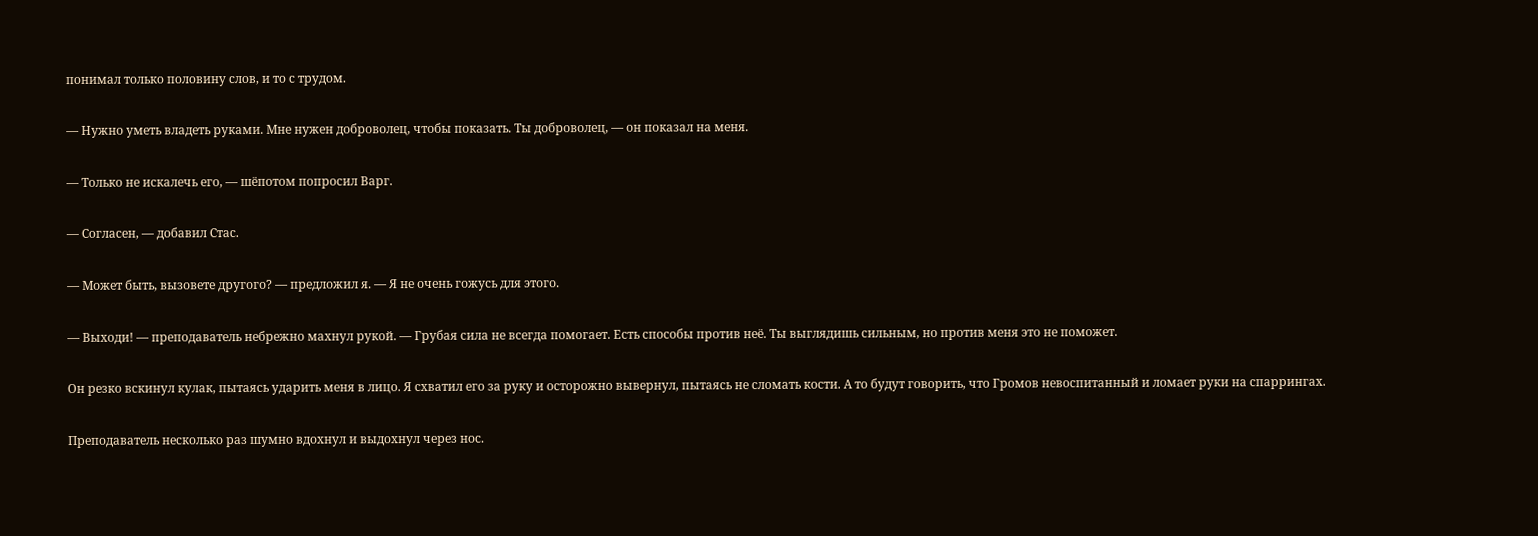понимал только половину слов, и то с трудом.

— Нужно уметь владеть руками. Мне нужен доброволец, чтобы показать. Ты доброволец, — он показал на меня.

— Только не искалечь его, — шёпотом попросил Варг.

— Согласен, — добавил Стас.

— Может быть, вызовете другого? — предложил я. — Я не очень гожусь для этого.

— Выходи! — преподаватель небрежно махнул рукой. — Грубая сила не всегда помогает. Есть способы против неё. Ты выглядишь сильным, но против меня это не поможет.

Он резко вскинул кулак, пытаясь ударить меня в лицо. Я схватил его за руку и осторожно вывернул, пытаясь не сломать кости. А то будут говорить, что Громов невоспитанный и ломает руки на спаррингах.

Преподаватель несколько раз шумно вдохнул и выдохнул через нос.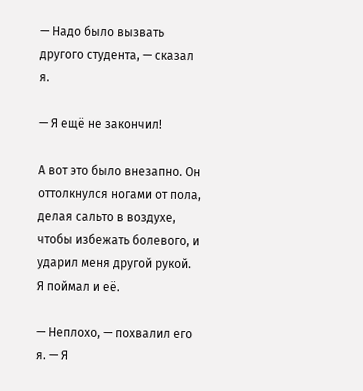— Надо было вызвать другого студента, — сказал я.

— Я ещё не закончил!

А вот это было внезапно. Он оттолкнулся ногами от пола, делая сальто в воздухе, чтобы избежать болевого, и ударил меня другой рукой. Я поймал и её.

— Неплохо, — похвалил его я. — Я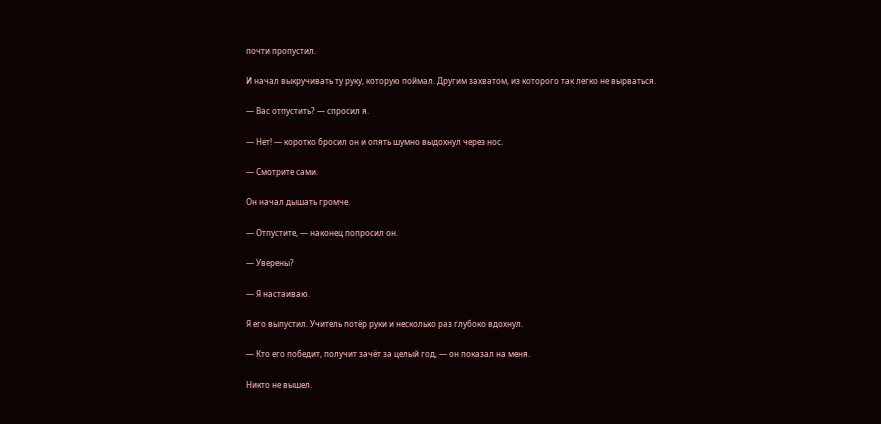почти пропустил.

И начал выкручивать ту руку, которую поймал. Другим захватом, из которого так легко не вырваться.

— Вас отпустить? — спросил я.

— Нет! — коротко бросил он и опять шумно выдохнул через нос.

— Смотрите сами.

Он начал дышать громче.

— Отпустите, — наконец попросил он.

— Уверены?

— Я настаиваю.

Я его выпустил. Учитель потёр руки и несколько раз глубоко вдохнул.

— Кто его победит, получит зачёт за целый год, — он показал на меня.

Никто не вышел.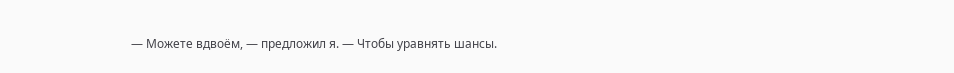— Можете вдвоём, — предложил я. — Чтобы уравнять шансы.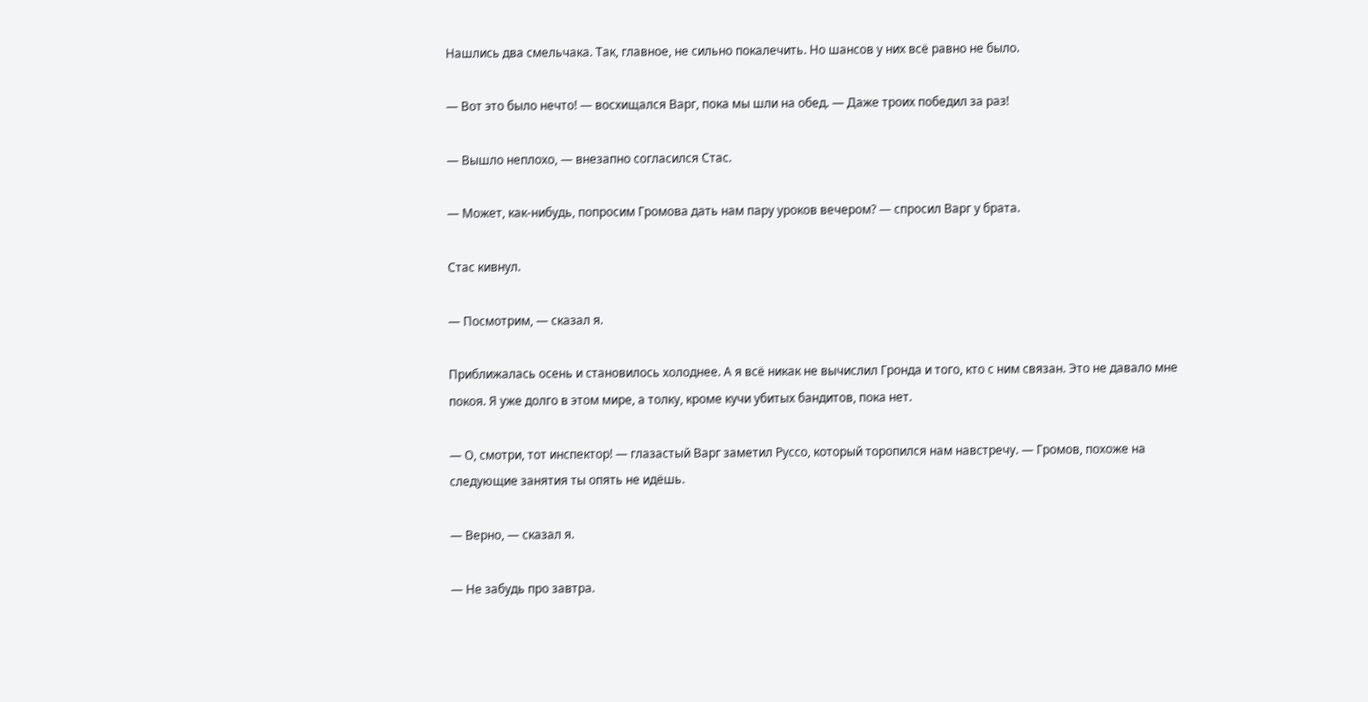Нашлись два смельчака. Так, главное, не сильно покалечить. Но шансов у них всё равно не было.

— Вот это было нечто! — восхищался Варг, пока мы шли на обед. — Даже троих победил за раз!

— Вышло неплохо, — внезапно согласился Стас.

— Может, как-нибудь, попросим Громова дать нам пару уроков вечером? — спросил Варг у брата.

Стас кивнул.

— Посмотрим, — сказал я.

Приближалась осень и становилось холоднее. А я всё никак не вычислил Гронда и того, кто с ним связан. Это не давало мне покоя. Я уже долго в этом мире, а толку, кроме кучи убитых бандитов, пока нет.

— О, смотри, тот инспектор! — глазастый Варг заметил Руссо, который торопился нам навстречу. — Громов, похоже на следующие занятия ты опять не идёшь.

— Верно, — сказал я.

— Не забудь про завтра.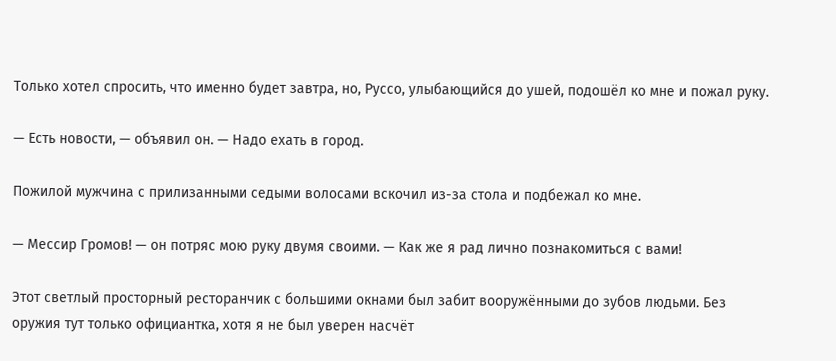Только хотел спросить, что именно будет завтра, но, Руссо, улыбающийся до ушей, подошёл ко мне и пожал руку.

— Есть новости, — объявил он. — Надо ехать в город.

Пожилой мужчина с прилизанными седыми волосами вскочил из-за стола и подбежал ко мне.

— Мессир Громов! — он потряс мою руку двумя своими. — Как же я рад лично познакомиться с вами!

Этот светлый просторный ресторанчик с большими окнами был забит вооружёнными до зубов людьми. Без оружия тут только официантка, хотя я не был уверен насчёт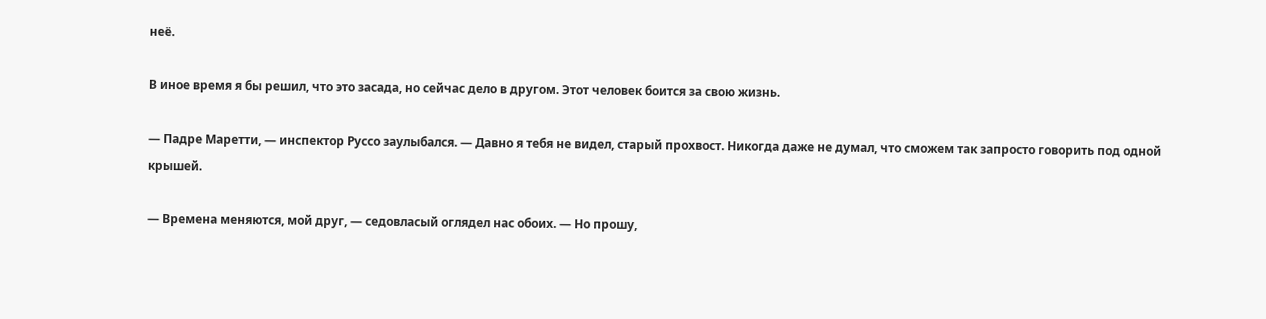неё.

В иное время я бы решил, что это засада, но сейчас дело в другом. Этот человек боится за свою жизнь.

— Падре Маретти, — инспектор Руссо заулыбался. — Давно я тебя не видел, старый прохвост. Никогда даже не думал, что сможем так запросто говорить под одной крышей.

— Времена меняются, мой друг, — седовласый оглядел нас обоих. — Но прошу,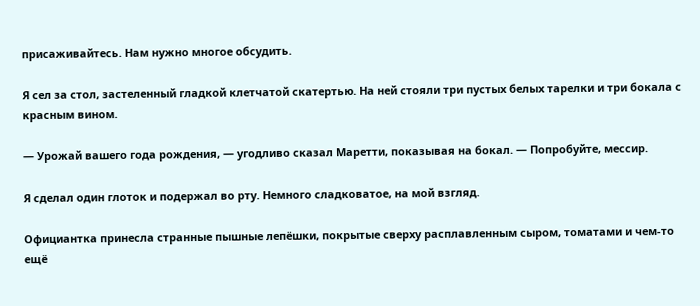присаживайтесь. Нам нужно многое обсудить.

Я сел за стол, застеленный гладкой клетчатой скатертью. На ней стояли три пустых белых тарелки и три бокала с красным вином.

— Урожай вашего года рождения, — угодливо сказал Маретти, показывая на бокал. — Попробуйте, мессир.

Я сделал один глоток и подержал во рту. Немного сладковатое, на мой взгляд.

Официантка принесла странные пышные лепёшки, покрытые сверху расплавленным сыром, томатами и чем-то ещё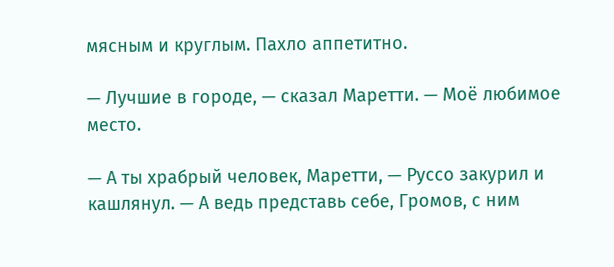мясным и круглым. Пахло аппетитно.

— Лучшие в городе, — сказал Маретти. — Моё любимое место.

— А ты храбрый человек, Маретти, — Руссо закурил и кашлянул. — А ведь представь себе, Громов, с ним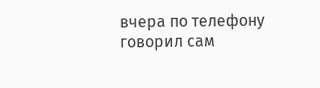вчера по телефону говорил сам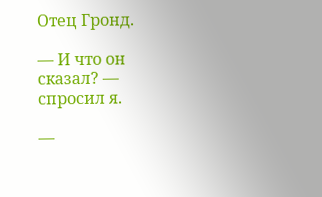Отец Гронд.

— И что он сказал? — спросил я.

—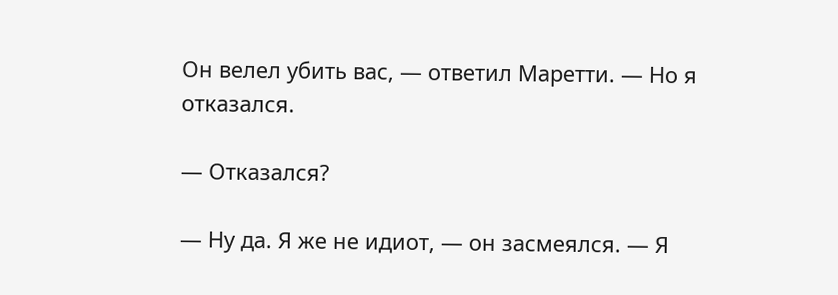Он велел убить вас, — ответил Маретти. — Но я отказался.

— Отказался?

— Ну да. Я же не идиот, — он засмеялся. — Я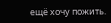ещё хочу пожить.